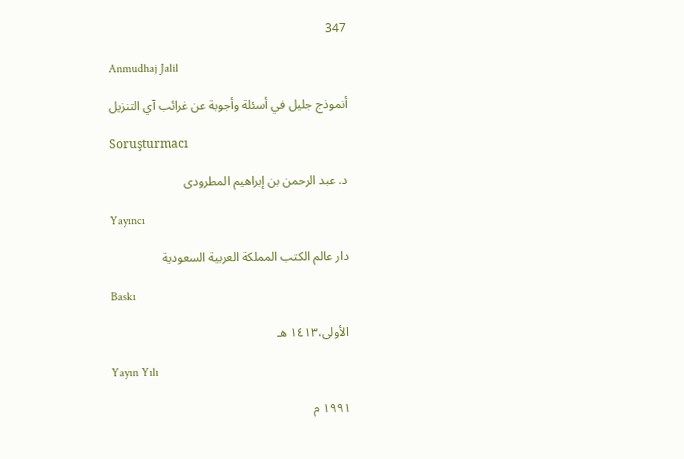347

Anmudhaj Jalil

أنموذج جليل في أسئلة وأجوبة عن غرائب آي التنزيل

Soruşturmacı

د. عبد الرحمن بن إبراهيم المطرودى

Yayıncı

دار عالم الكتب المملكة العربية السعودية

Baskı

الأولى،١٤١٣ هـ

Yayın Yılı

١٩٩١ م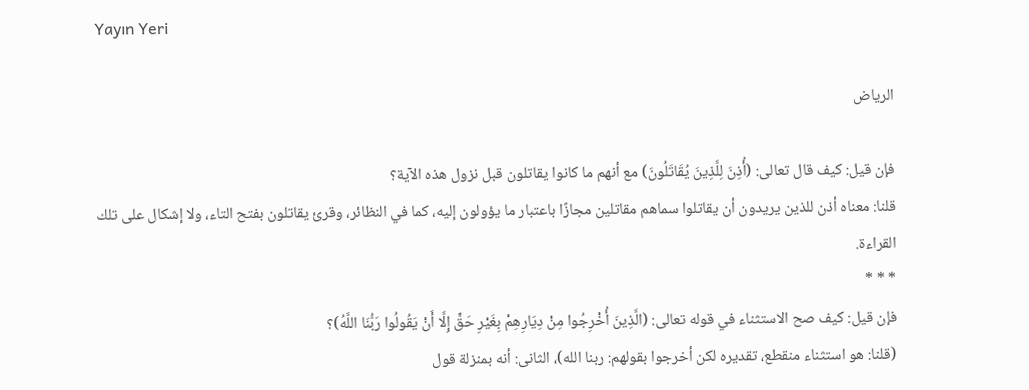Yayın Yeri

الرياض

فإن قيل: كيف قال تعالى: (أُذِنَ لِلَّذِينَ يُقَاتَلُونَ) مع أنهم ما كانوا يقاتلون قبل نزول هذه الآية؟
قلنا: معناه أذن للذين يريدون أن يقاتلوا سماهم مقاتلين مجازًا باعتبار ما يؤولون إليه، كما في النظائر، وقرئ يقاتلون بفتح التاء، ولا إشكال على تلك القراءة.
* * *
فإن قيل: كيف صح الاستثناء في قوله تعالى: (الَّذِينَ أُخْرِجُوا مِنْ دِيَارِهِمْ بِغَيْرِ حَقٍّ إِلَّا أَنْ يَقُولُوا رَبُّنَا اللَّهُ)؟
(قلنا: هو استثناء منقطع، تقديره لكن أخرجوا بقولهم: ربنا الله)، الثانى: أنه بمنزلة قول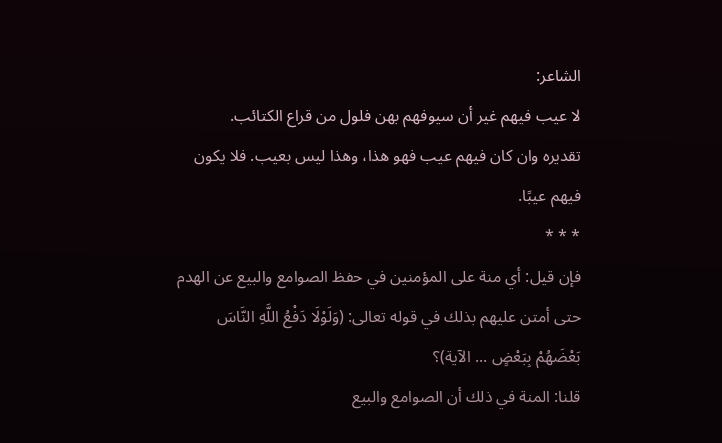الشاعر:
لا عيب فيهم غير أن سيوفهم بهن فلول من قراع الكتائب.
تقديره وان كان فيهم عيب فهو هذا، وهذا ليس بعيب. فلا يكون فيهم عيبًا.
* * *
فإن قيل: أي منة على المؤمنين في حفظ الصوامع والبيع عن الهدم حتى أمتن عليهم بذلك في قوله تعالى: (وَلَوْلَا دَفْعُ اللَّهِ النَّاسَ بَعْضَهُمْ بِبَعْضٍ ... الآية)؟
قلنا: المنة في ذلك أن الصوامع والبيع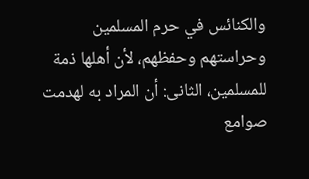والكنائس في حرم المسلمين وحراستهم وحفظهم، لأن أهلها ذمة للمسلمين، الثانى: أن المراد به لهدمت صوامع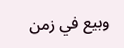وبيع في زمن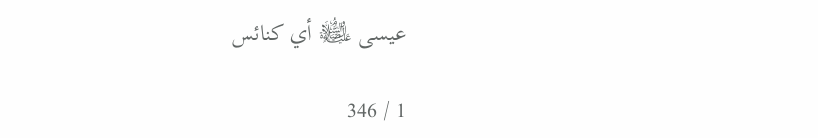عيسى ﵊ أي كنائس

1 / 346